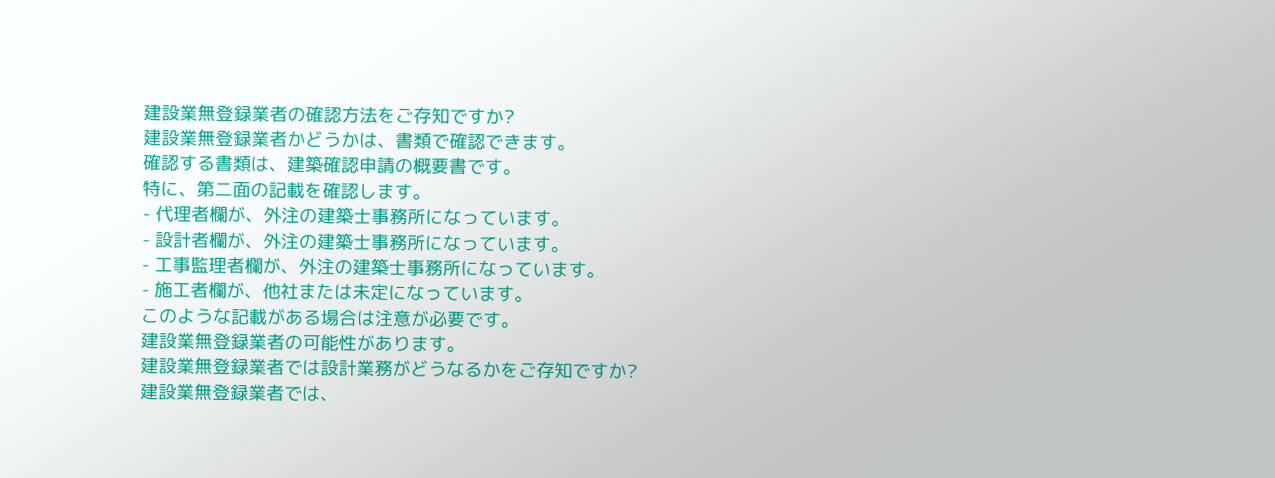建設業無登録業者の確認方法をご存知ですか?
建設業無登録業者かどうかは、書類で確認できます。
確認する書類は、建築確認申請の概要書です。
特に、第二面の記載を確認します。
- 代理者欄が、外注の建築士事務所になっています。
- 設計者欄が、外注の建築士事務所になっています。
- 工事監理者欄が、外注の建築士事務所になっています。
- 施工者欄が、他社または未定になっています。
このような記載がある場合は注意が必要です。
建設業無登録業者の可能性があります。
建設業無登録業者では設計業務がどうなるかをご存知ですか?
建設業無登録業者では、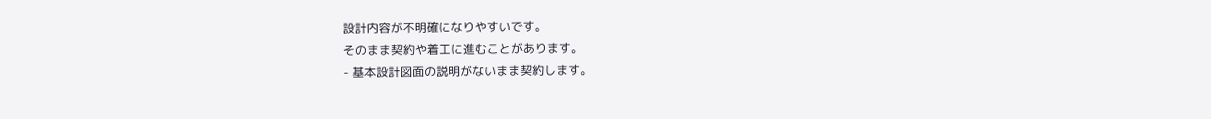設計内容が不明確になりやすいです。
そのまま契約や着工に進むことがあります。
- 基本設計図面の説明がないまま契約します。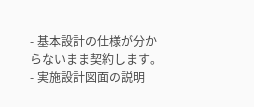- 基本設計の仕様が分からないまま契約します。
- 実施設計図面の説明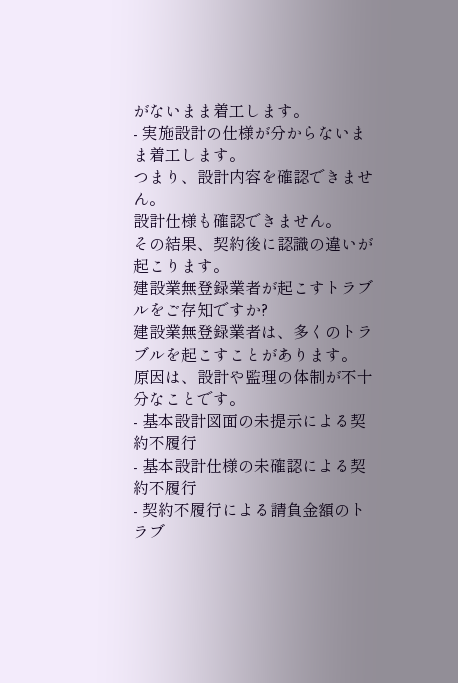がないまま着工します。
- 実施設計の仕様が分からないまま着工します。
つまり、設計内容を確認できません。
設計仕様も確認できません。
その結果、契約後に認識の違いが起こります。
建設業無登録業者が起こすトラブルをご存知ですか?
建設業無登録業者は、多くのトラブルを起こすことがあります。
原因は、設計や監理の体制が不十分なことです。
- 基本設計図面の未提示による契約不履行
- 基本設計仕様の未確認による契約不履行
- 契約不履行による請負金額のトラブ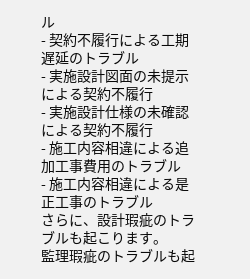ル
- 契約不履行による工期遅延のトラブル
- 実施設計図面の未提示による契約不履行
- 実施設計仕様の未確認による契約不履行
- 施工内容相違による追加工事費用のトラブル
- 施工内容相違による是正工事のトラブル
さらに、設計瑕疵のトラブルも起こります。
監理瑕疵のトラブルも起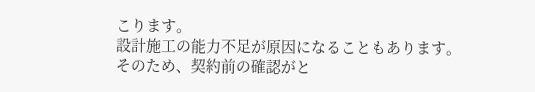こります。
設計施工の能力不足が原因になることもあります。
そのため、契約前の確認がと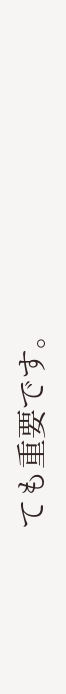ても重要です。